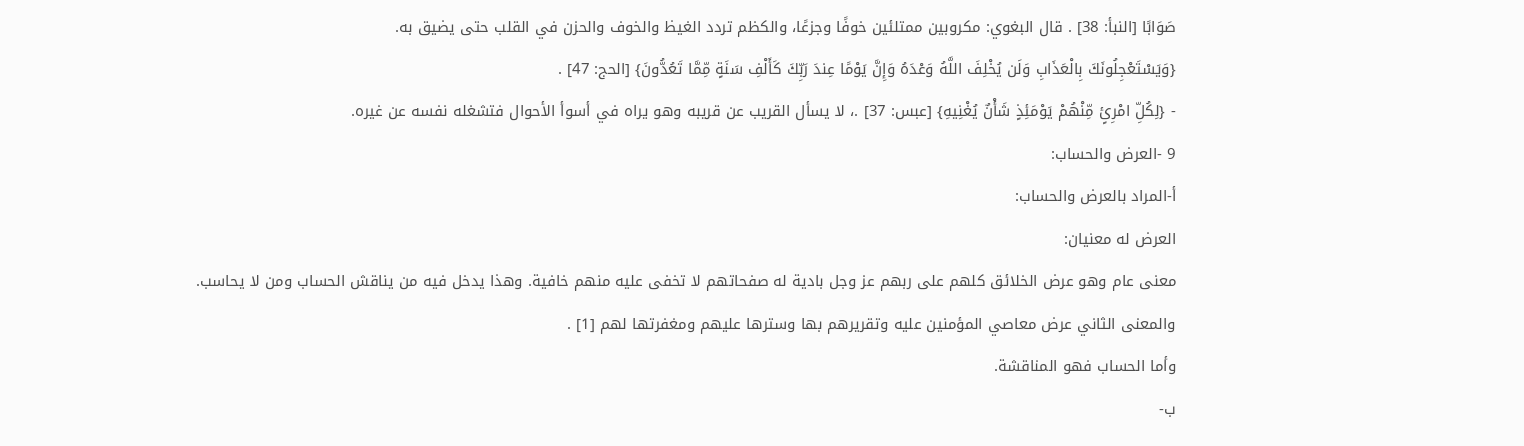صَوَابًا [النبأ: 38] . قال البغوي: مكروبين ممتلئين خوفًا وجزعًا، والكظم تردد الغيظ والخوف والحزن في القلب حتى يضيق به.
{وَيَسْتَعْجِلُونَكَ بِالْعَذَابِ وَلَن يُخْلِفَ اللَّهُ وَعْدَهُ وَإِنَّ يَوْمًا عِندَ رَبِّكَ كَأَلْفِ سَنَةٍ مِّمَّا تَعُدُّونَ} [الحج: 47] .
- {لِكُلِّ امْرِئٍ مِّنْهُمْ يَوْمَئِذٍ شَأْنٌ يُغْنِيهِ} [عبس: 37] .، لا يسأل القريب عن قريبه وهو يراه في أسوأ الأحوال فتشغله نفسه عن غيره.
9 -العرض والحساب:
أ-المراد بالعرض والحساب:
العرض له معنيان:
معنى عام وهو عرض الخلائق كلهم على ربهم عز وجل بادية له صفحاتهم لا تخفى عليه منهم خافية. وهذا يدخل فيه من يناقش الحساب ومن لا يحاسب.
والمعنى الثاني عرض معاصي المؤمنين عليه وتقريرهم بها وسترها عليهم ومغفرتها لهم [1] .
وأما الحساب فهو المناقشة.
ب-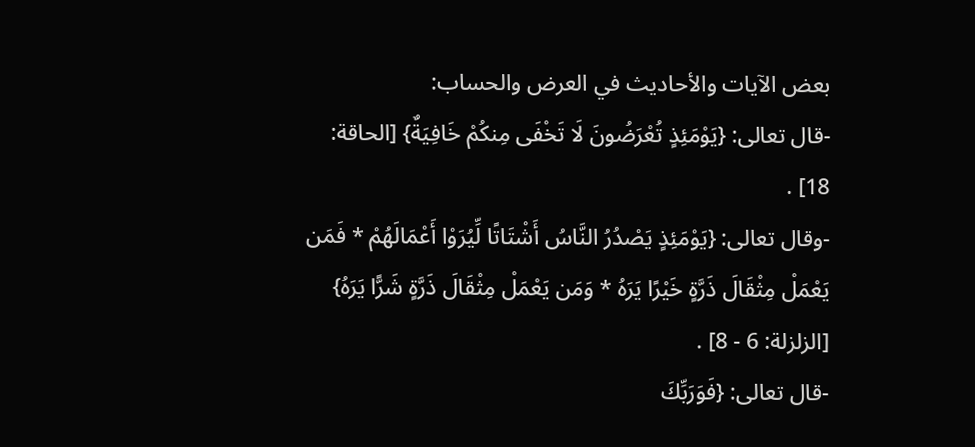بعض الآيات والأحاديث في العرض والحساب:
-قال تعالى: {يَوْمَئِذٍ تُعْرَضُونَ لَا تَخْفَى مِنكُمْ خَافِيَةٌ} [الحاقة: 18] .
-وقال تعالى: {يَوْمَئِذٍ يَصْدُرُ النَّاسُ أَشْتَاتًا لِّيُرَوْا أَعْمَالَهُمْ * فَمَن يَعْمَلْ مِثْقَالَ ذَرَّةٍ خَيْرًا يَرَهُ * وَمَن يَعْمَلْ مِثْقَالَ ذَرَّةٍ شَرًّا يَرَهُ} [الزلزلة: 6 - 8] .
-قال تعالى: {فَوَرَبِّكَ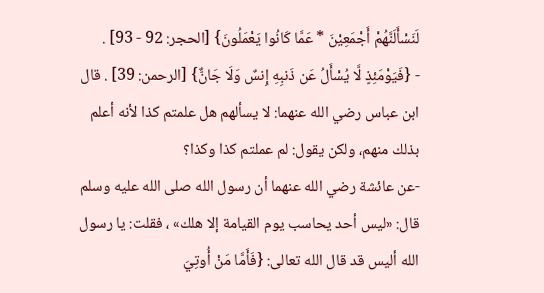لَنَسْأَلَنَّهُمْ أَجْمَعِيْنَ * عَمَّا كَانُوا يَعْمَلُونَ} [الحجر: 92 - 93] .
- {فَيَوْمَئِذٍ لَّا يُسْأَلُ عَن ذَنبِهِ إِنسٌ وَلَا جَانٌّ} [الرحمن: 39] . قال ابن عباس رضي الله عنهما: لا يسألهم هل علمتم كذا لأنه أعلم بذلك منهم، ولكن يقول: لم عملتم كذا وكذا؟
-عن عائشة رضي الله عنهما أن رسول الله صلى الله عليه وسلم قال: «ليس أحد يحاسب يوم القيامة إلا هلك» ، فقلت: يا رسول الله أليس قد قال الله تعالى: {فَأَمَّا مَنْ أُوتِيَ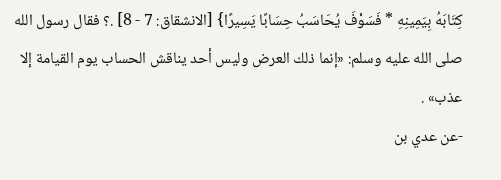كِتَابَهُ بِيَمِينِهِ * فَسَوْفَ يُحَاسَبُ حِسَابًا يَسِيرًا} [الانشقاق: 7 - 8] .؟ فقال رسول الله صلى الله عليه وسلم: «إنما ذلك العرض وليس أحد يناقش الحساب يوم القيامة إلا عذب» .
-عن عدي بن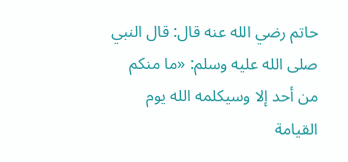حاتم رضي الله عنه قال: قال النبي صلى الله عليه وسلم: «ما منكم من أحد إلا وسيكلمه الله يوم القيامة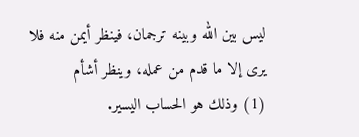ليس بين الله وبينه ترجمان، فينظر أيمن منه فلا يرى إلا ما قدم من عمله، وينظر أشأم
(1) وذلك هو الحساب اليسير.